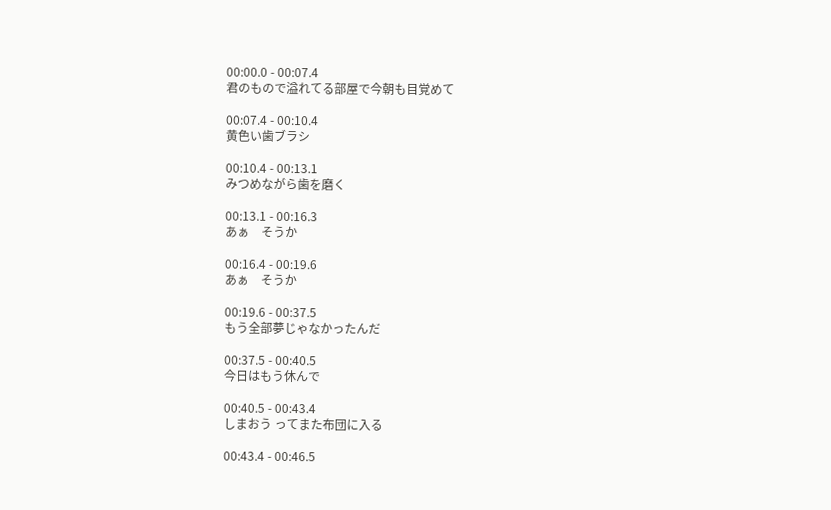00:00.0 - 00:07.4
君のもので溢れてる部屋で今朝も目覚めて

00:07.4 - 00:10.4
黄色い歯ブラシ

00:10.4 - 00:13.1
みつめながら歯を磨く

00:13.1 - 00:16.3
あぁ　そうか

00:16.4 - 00:19.6
あぁ　そうか

00:19.6 - 00:37.5
もう全部夢じゃなかったんだ

00:37.5 - 00:40.5
今日はもう休んで

00:40.5 - 00:43.4
しまおう ってまた布団に入る

00:43.4 - 00:46.5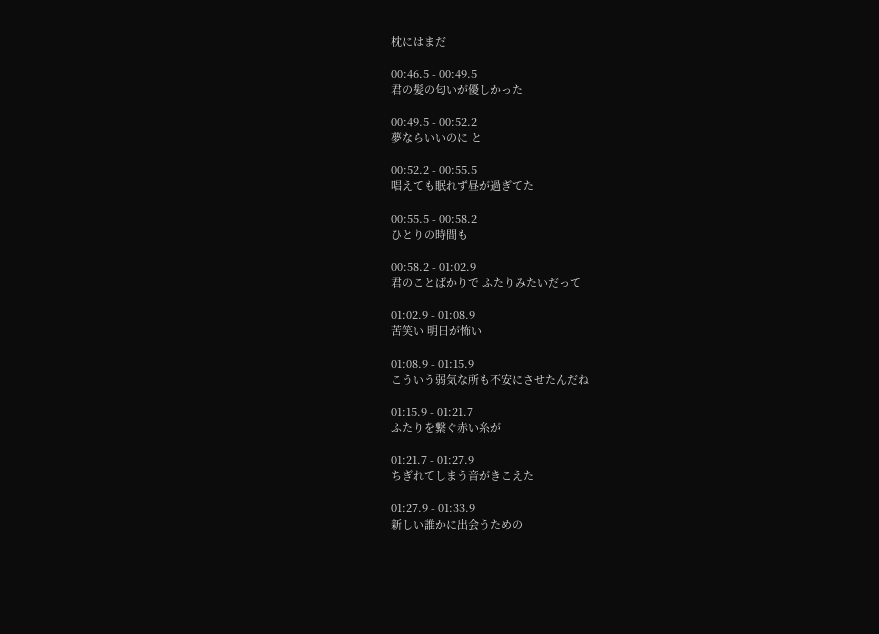枕にはまだ

00:46.5 - 00:49.5
君の髪の匂いが優しかった

00:49.5 - 00:52.2
夢ならいいのに と

00:52.2 - 00:55.5
唱えても眠れず昼が過ぎてた

00:55.5 - 00:58.2
ひとりの時間も

00:58.2 - 01:02.9
君のことばかりで ふたりみたいだって

01:02.9 - 01:08.9
苦笑い 明日が怖い

01:08.9 - 01:15.9
こういう弱気な所も不安にさせたんだね

01:15.9 - 01:21.7
ふたりを繋ぐ赤い糸が

01:21.7 - 01:27.9
ちぎれてしまう音がきこえた

01:27.9 - 01:33.9
新しい誰かに出会うための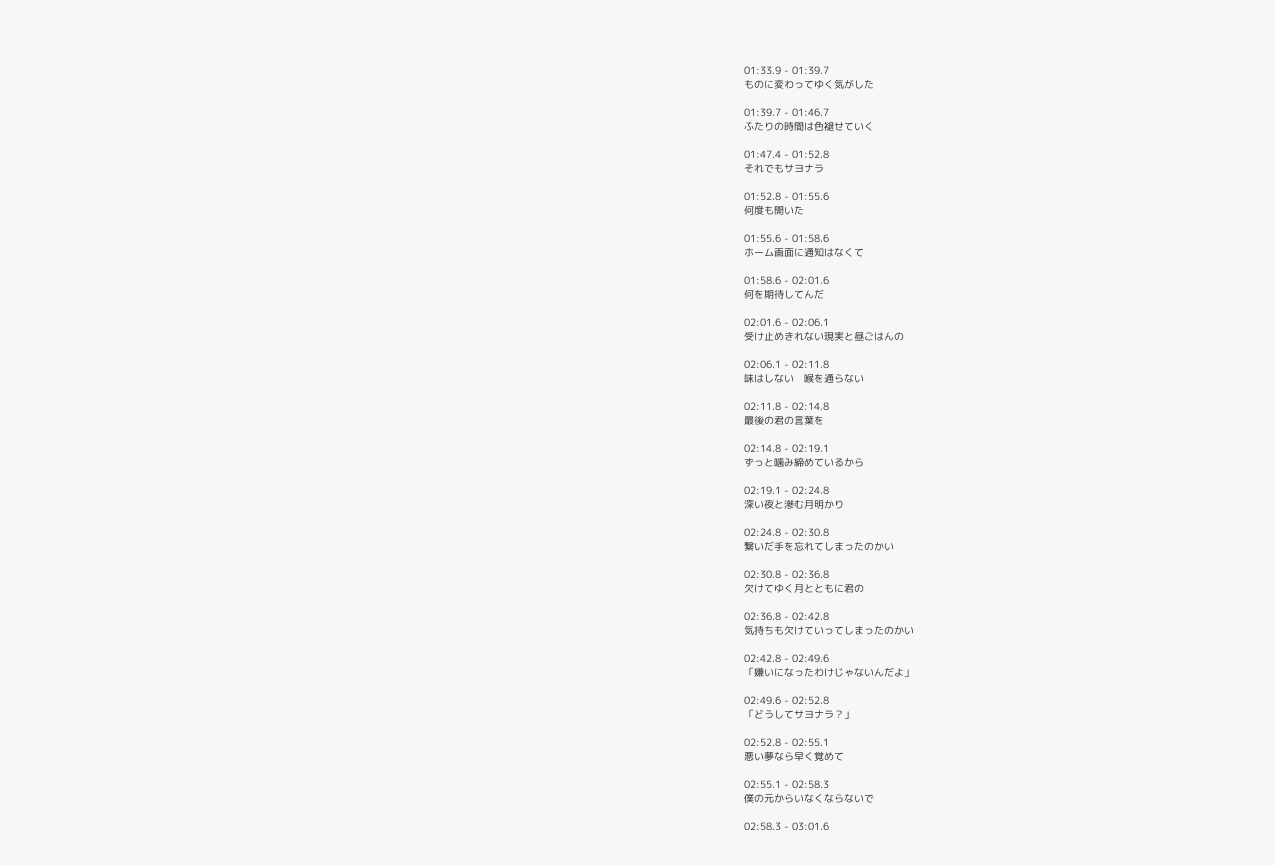01:33.9 - 01:39.7
ものに変わってゆく気がした

01:39.7 - 01:46.7
ふたりの時間は色褪せていく

01:47.4 - 01:52.8
それでもサヨナラ

01:52.8 - 01:55.6
何度も開いた

01:55.6 - 01:58.6
ホーム画面に通知はなくて

01:58.6 - 02:01.6
何を期待してんだ

02:01.6 - 02:06.1
受け止めきれない現実と昼ごはんの

02:06.1 - 02:11.8
味はしない　喉を通らない

02:11.8 - 02:14.8
最後の君の言葉を

02:14.8 - 02:19.1
ずっと噛み締めているから

02:19.1 - 02:24.8
深い夜と滲む月明かり

02:24.8 - 02:30.8
繋いだ手を忘れてしまったのかい

02:30.8 - 02:36.8
欠けてゆく月とともに君の

02:36.8 - 02:42.8
気持ちも欠けていってしまったのかい

02:42.8 - 02:49.6
「嫌いになったわけじゃないんだよ」

02:49.6 - 02:52.8
「どうしてサヨナラ？」

02:52.8 - 02:55.1
悪い夢なら早く覚めて

02:55.1 - 02:58.3
僕の元からいなくならないで

02:58.3 - 03:01.6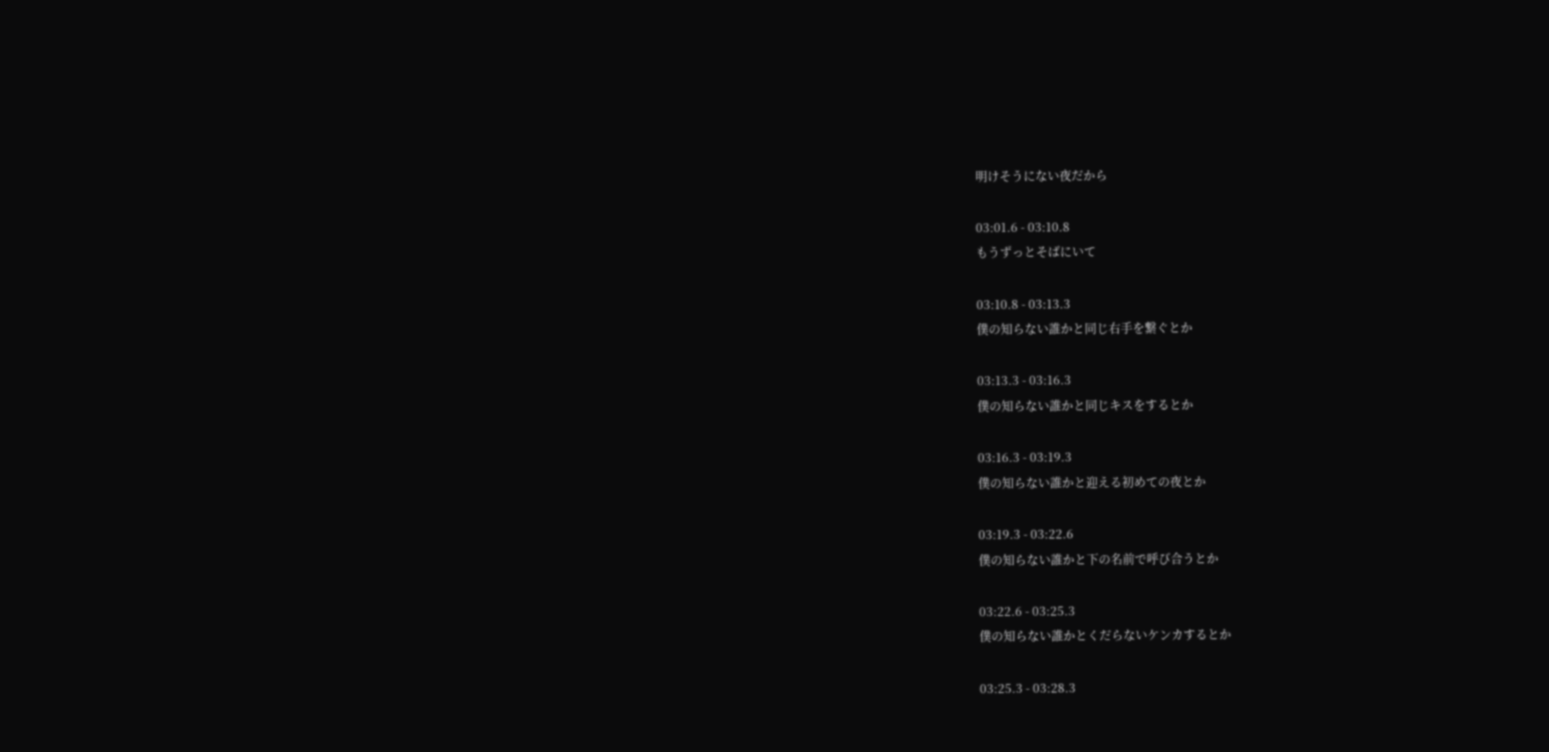明けそうにない夜だから

03:01.6 - 03:10.8
もうずっとそばにいて

03:10.8 - 03:13.3
僕の知らない誰かと同じ右手を繋ぐとか

03:13.3 - 03:16.3
僕の知らない誰かと同じキスをするとか

03:16.3 - 03:19.3
僕の知らない誰かと迎える初めての夜とか

03:19.3 - 03:22.6
僕の知らない誰かと下の名前で呼び合うとか

03:22.6 - 03:25.3
僕の知らない誰かとくだらないケンカするとか

03:25.3 - 03:28.3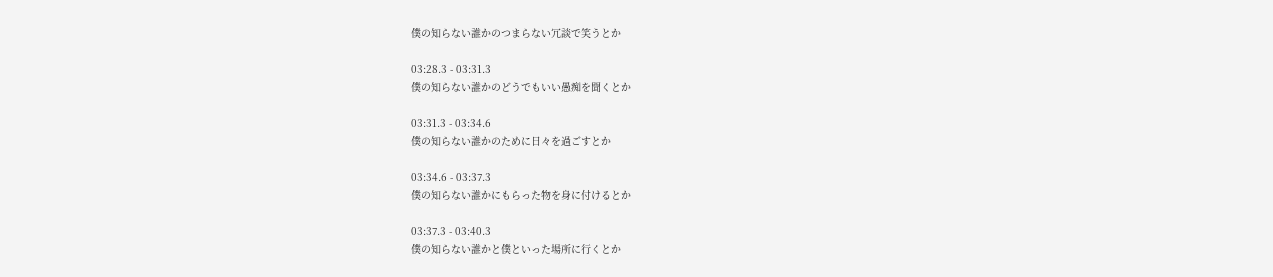僕の知らない誰かのつまらない冗談で笑うとか

03:28.3 - 03:31.3
僕の知らない誰かのどうでもいい愚痴を聞くとか

03:31.3 - 03:34.6
僕の知らない誰かのために日々を過ごすとか

03:34.6 - 03:37.3
僕の知らない誰かにもらった物を身に付けるとか

03:37.3 - 03:40.3
僕の知らない誰かと僕といった場所に行くとか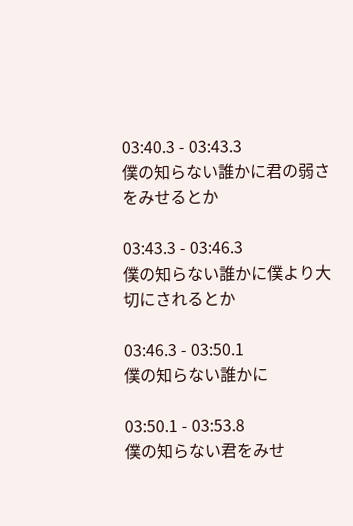03:40.3 - 03:43.3
僕の知らない誰かに君の弱さをみせるとか

03:43.3 - 03:46.3
僕の知らない誰かに僕より大切にされるとか

03:46.3 - 03:50.1
僕の知らない誰かに

03:50.1 - 03:53.8
僕の知らない君をみせ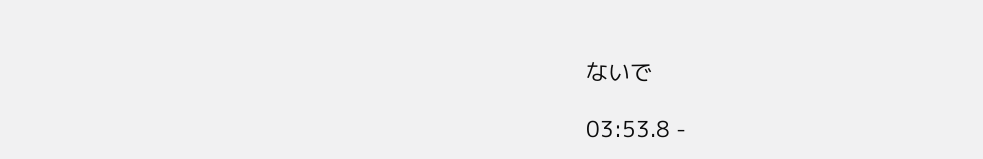ないで

03:53.8 -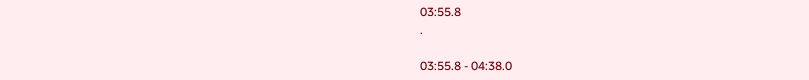03:55.8
.

03:55.8 - 04:38.0